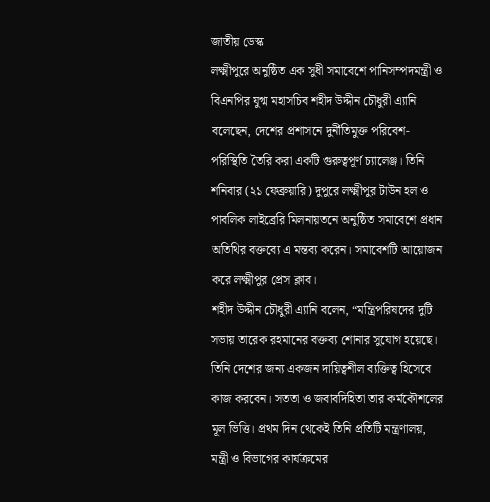জাতীয় ডেস্ক
লক্ষ্মীপুরে অনুষ্ঠিত এক সুধী সমাবেশে পানিসম্পদমন্ত্রী ও বিএনপির যুগ্ম মহাসচিব শহীদ উদ্দীন চৌধুরী এ্যানি বলেছেন, দেশের প্রশাসনে দুর্নীতিমুক্ত পরিবেশ-পরিস্থিতি তৈরি করা একটি গুরুত্বপূর্ণ চ্যালেঞ্জ। তিনি শনিবার (২১ ফেব্রুয়ারি) দুপুরে লক্ষ্মীপুর টাউন হল ও পাবলিক লাইব্রেরি মিলনায়তনে অনুষ্ঠিত সমাবেশে প্রধান অতিথির বক্তব্যে এ মন্তব্য করেন। সমাবেশটি আয়োজন করে লক্ষ্মীপুর প্রেস ক্লাব।
শহীদ উদ্দীন চৌধুরী এ্যানি বলেন, “মন্ত্রিপরিষদের দুটি সভায় তারেক রহমানের বক্তব্য শোনার সুযোগ হয়েছে। তিনি দেশের জন্য একজন দায়িত্বশীল ব্যক্তিত্ব হিসেবে কাজ করবেন। সততা ও জবাবদিহিতা তার কর্মকৌশলের মূল ভিত্তি। প্রথম দিন থেকেই তিনি প্রতিটি মন্ত্রণালয়, মন্ত্রী ও বিভাগের কার্যক্রমের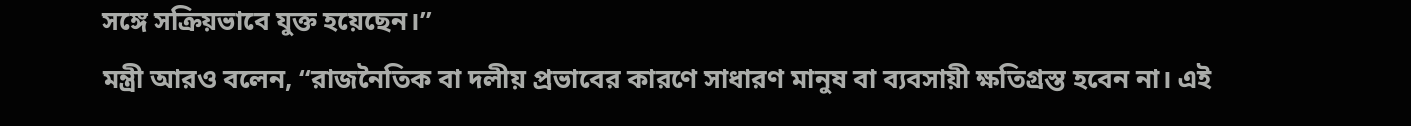সঙ্গে সক্রিয়ভাবে যুক্ত হয়েছেন।”
মন্ত্রী আরও বলেন, “রাজনৈতিক বা দলীয় প্রভাবের কারণে সাধারণ মানুষ বা ব্যবসায়ী ক্ষতিগ্রস্ত হবেন না। এই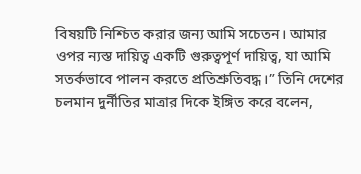বিষয়টি নিশ্চিত করার জন্য আমি সচেতন। আমার ওপর ন্যস্ত দায়িত্ব একটি গুরুত্বপূর্ণ দায়িত্ব, যা আমি সতর্কভাবে পালন করতে প্রতিশ্রুতিবদ্ধ।” তিনি দেশের চলমান দুর্নীতির মাত্রার দিকে ইঙ্গিত করে বলেন,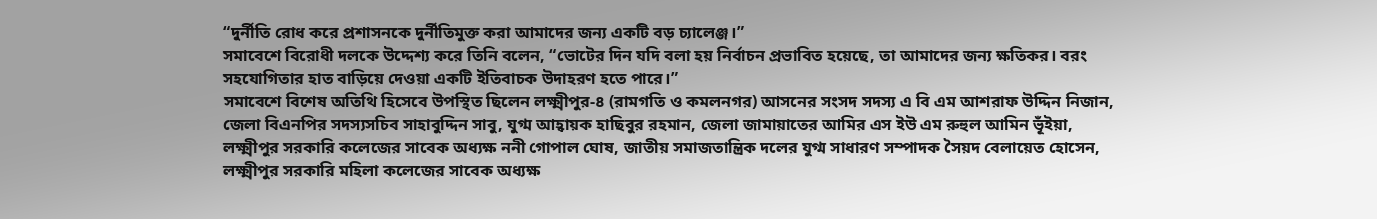“দুর্নীতি রোধ করে প্রশাসনকে দুর্নীতিমুক্ত করা আমাদের জন্য একটি বড় চ্যালেঞ্জ।”
সমাবেশে বিরোধী দলকে উদ্দেশ্য করে তিনি বলেন, “ভোটের দিন যদি বলা হয় নির্বাচন প্রভাবিত হয়েছে, তা আমাদের জন্য ক্ষতিকর। বরং সহযোগিতার হাত বাড়িয়ে দেওয়া একটি ইতিবাচক উদাহরণ হতে পারে।”
সমাবেশে বিশেষ অতিথি হিসেবে উপস্থিত ছিলেন লক্ষ্মীপুর-৪ (রামগতি ও কমলনগর) আসনের সংসদ সদস্য এ বি এম আশরাফ উদ্দিন নিজান, জেলা বিএনপির সদস্যসচিব সাহাবুদ্দিন সাবু, যুগ্ম আহ্বায়ক হাছিবুর রহমান, জেলা জামায়াতের আমির এস ইউ এম রুহুল আমিন ভূঁইয়া, লক্ষ্মীপুর সরকারি কলেজের সাবেক অধ্যক্ষ ননী গোপাল ঘোষ, জাতীয় সমাজতান্ত্রিক দলের যুগ্ম সাধারণ সম্পাদক সৈয়দ বেলায়েত হোসেন, লক্ষ্মীপুর সরকারি মহিলা কলেজের সাবেক অধ্যক্ষ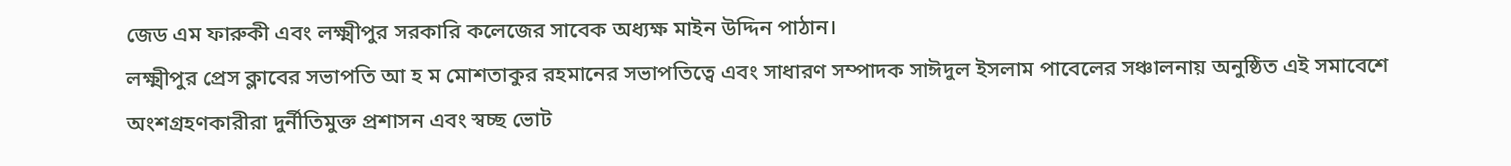জেড এম ফারুকী এবং লক্ষ্মীপুর সরকারি কলেজের সাবেক অধ্যক্ষ মাইন উদ্দিন পাঠান।
লক্ষ্মীপুর প্রেস ক্লাবের সভাপতি আ হ ম মোশতাকুর রহমানের সভাপতিত্বে এবং সাধারণ সম্পাদক সাঈদুল ইসলাম পাবেলের সঞ্চালনায় অনুষ্ঠিত এই সমাবেশে অংশগ্রহণকারীরা দুর্নীতিমুক্ত প্রশাসন এবং স্বচ্ছ ভোট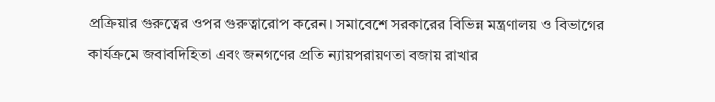প্রক্রিয়ার গুরুত্বের ওপর গুরুত্বারোপ করেন। সমাবেশে সরকারের বিভিন্ন মন্ত্রণালয় ও বিভাগের কার্যক্রমে জবাবদিহিতা এবং জনগণের প্রতি ন্যায়পরায়ণতা বজায় রাখার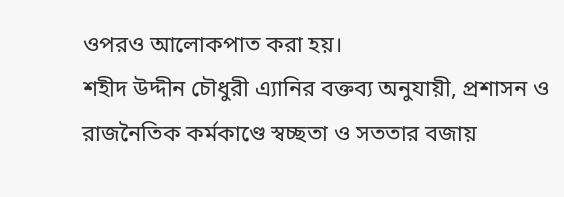ওপরও আলোকপাত করা হয়।
শহীদ উদ্দীন চৌধুরী এ্যানির বক্তব্য অনুযায়ী, প্রশাসন ও রাজনৈতিক কর্মকাণ্ডে স্বচ্ছতা ও সততার বজায়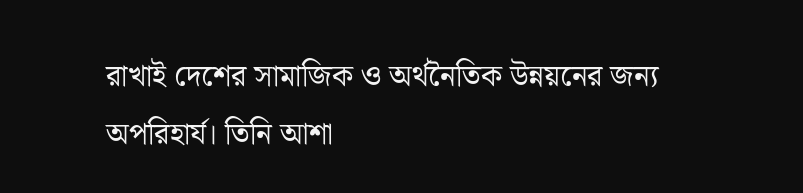রাখাই দেশের সামাজিক ও অর্থনৈতিক উন্নয়নের জন্য অপরিহার্য। তিনি আশা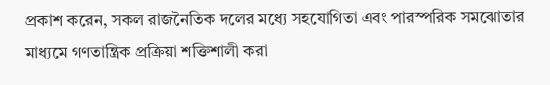প্রকাশ করেন, সকল রাজনৈতিক দলের মধ্যে সহযোগিতা এবং পারস্পরিক সমঝোতার মাধ্যমে গণতান্ত্রিক প্রক্রিয়া শক্তিশালী করা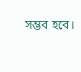সম্ভব হবে।